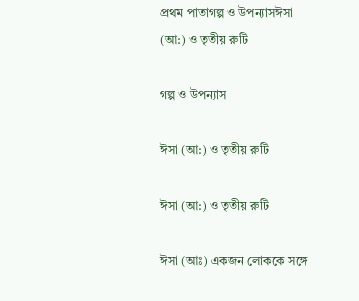প্রথম পাতাগল্প ও উপন্যাসঈসা (আ:) ও তৃতীয় রুটি

গল্প ও উপন্যাস

ঈসা (আ:) ও তৃতীয় রুটি

ঈসা (আ:) ও তৃতীয় রুটি

ঈসা (আঃ) একজন লোককে সঙ্গে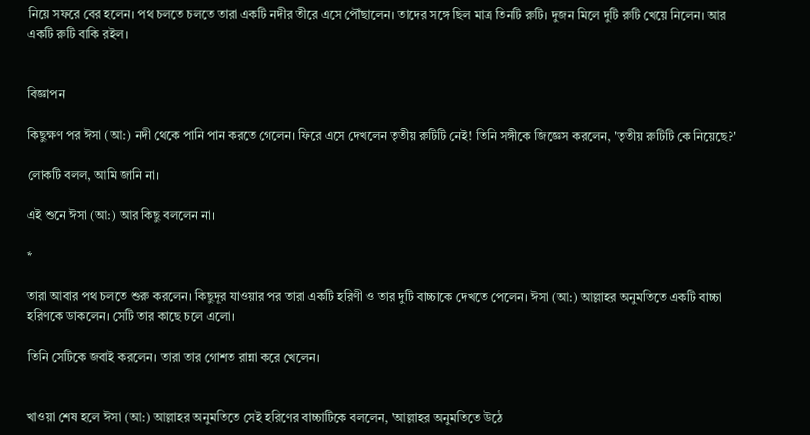নিয়ে সফরে বের হলেন। পথ চলতে চলতে তারা একটি নদীর তীরে এসে পৌঁছালেন। তাদের সঙ্গে ছিল মাত্র তিনটি রুটি। দুজন মিলে দুটি রুটি খেয়ে নিলেন। আর একটি রুটি বাকি রইল।


বিজ্ঞাপন

কিছুক্ষণ পর ঈসা (আ:) নদী থেকে পানি পান করতে গেলেন। ফিরে এসে দেখলেন তৃতীয় রুটিটি নেই! তিনি সঙ্গীকে জিজ্ঞেস করলেন, 'তৃতীয় রুটিটি কে নিয়েছে?'

লোকটি বলল, আমি জানি না।

এই শুনে ঈসা (আ:) আর কিছু বললেন না।

*

তারা আবার পথ চলতে শুরু করলেন। কিছুদূর যাওয়ার পর তারা একটি হরিণী ও তার দুটি বাচ্চাকে দেখতে পেলেন। ঈসা (আ:) আল্লাহর অনুমতিতে একটি বাচ্চা হরিণকে ডাকলেন। সেটি তার কাছে চলে এলো।

তিনি সেটিকে জবাই করলেন। তারা তার গোশত রান্না করে খেলেন।


খাওয়া শেষ হলে ঈসা (আ:) আল্লাহর অনুমতিতে সেই হরিণের বাচ্চাটিকে বললেন, 'আল্লাহর অনুমতিতে উঠে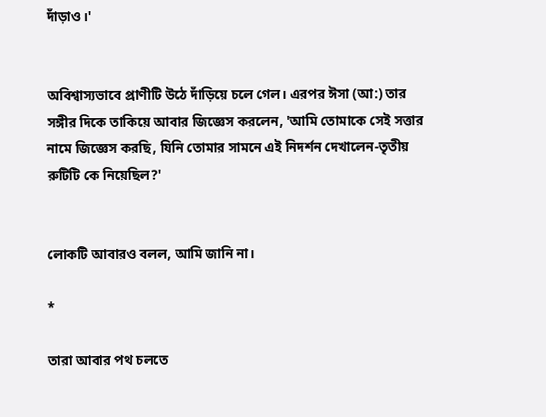দাঁড়াও।'


অবিশ্বাস্যভাবে প্রাণীটি উঠে দাঁড়িয়ে চলে গেল। এরপর ঈসা (আ:) তার সঙ্গীর দিকে তাকিয়ে আবার জিজ্ঞেস করলেন, 'আমি তোমাকে সেই সত্তার নামে জিজ্ঞেস করছি, যিনি তোমার সামনে এই নিদর্শন দেখালেন-তৃতীয় রুটিটি কে নিয়েছিল?'


লোকটি আবারও বলল, আমি জানি না।

*

তারা আবার পথ চলতে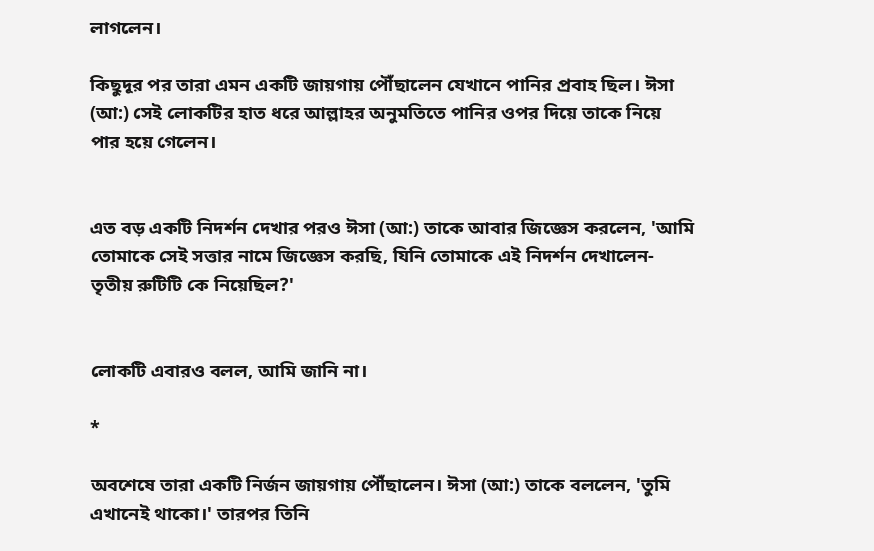লাগলেন।

কিছুদূর পর তারা এমন একটি জায়গায় পৌঁছালেন যেখানে পানির প্রবাহ ছিল। ঈসা (আ:) সেই লোকটির হাত ধরে আল্লাহর অনুমতিতে পানির ওপর দিয়ে তাকে নিয়ে পার হয়ে গেলেন।


এত বড় একটি নিদর্শন দেখার পরও ঈসা (আ:) তাকে আবার জিজ্ঞেস করলেন, 'আমি তোমাকে সেই সত্তার নামে জিজ্ঞেস করছি, যিনি তোমাকে এই নিদর্শন দেখালেন- তৃতীয় রুটিটি কে নিয়েছিল?'


লোকটি এবারও বলল, আমি জানি না।

*

অবশেষে তারা একটি নির্জন জায়গায় পৌঁছালেন। ঈসা (আ:) তাকে বললেন, 'তুমি এখানেই থাকো।' তারপর তিনি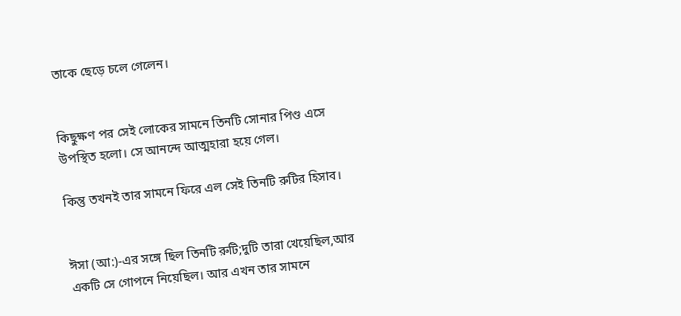তাকে ছেড়ে চলে গেলেন।


কিছুক্ষণ পর সেই লোকের সামনে তিনটি সোনার পিণ্ড এসে উপস্থিত হলো। সে আনন্দে আত্মহারা হয়ে গেল।

কিন্তু তখনই তার সামনে ফিরে এল সেই তিনটি রুটির হিসাব।


ঈসা (আ:)-এর সঙ্গে ছিল তিনটি রুটি;দুটি তারা খেয়েছিল,আর একটি সে গোপনে নিয়েছিল। আর এখন তার সামনে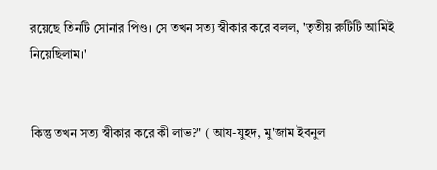রয়েছে তিনটি সোনার পিণ্ড। সে তখন সত্য স্বীকার করে বলল, 'তৃতীয় রুটিটি আমিই নিয়েছিলাম।'


কিন্তু তখন সত্য স্বীকার করে কী লাভ?" ( আয-যুহদ, মু'জাম ইবনুল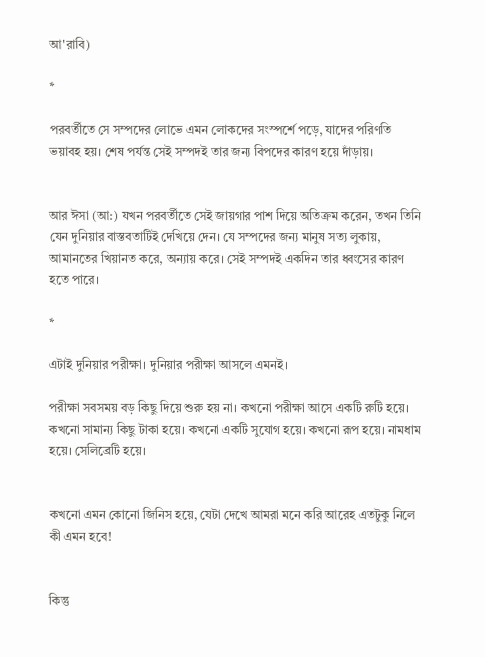আ'রাবি)

*

পরবর্তীতে সে সম্পদের লোভে এমন লোকদের সংস্পর্শে পড়ে, যাদের পরিণতি ভয়াবহ হয়। শেষ পর্যন্ত সেই সম্পদই তার জন্য বিপদের কারণ হয়ে দাঁড়ায়।


আর ঈসা (আ:) যখন পরবর্তীতে সেই জায়গার পাশ দিয়ে অতিক্রম করেন, তখন তিনি যেন দুনিয়ার বাস্তবতাটিই দেখিয়ে দেন। যে সম্পদের জন্য মানুষ সত্য লুকায়, আমানতের খিয়ানত করে, অন্যায় করে। সেই সম্পদই একদিন তার ধ্বংসের কারণ হতে পারে।

*

এটাই দুনিয়ার পরীক্ষা। দুনিয়ার পরীক্ষা আসলে এমনই।

পরীক্ষা সবসময় বড় কিছু দিয়ে শুরু হয় না। কখনো পরীক্ষা আসে একটি রুটি হয়ে। কখনো সামান্য কিছু টাকা হয়ে। কখনো একটি সুযোগ হয়ে। কখনো রূপ হয়ে। নামধাম হয়ে। সেলিব্রেটি হয়ে।


কখনো এমন কোনো জিনিস হয়ে, যেটা দেখে আমরা মনে করি আরেহ এতটুকু নিলে কী এমন হবে!


কিন্তু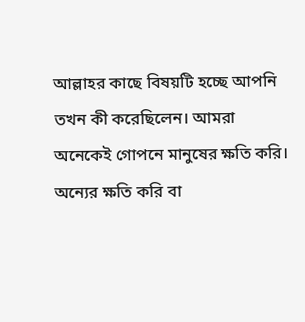আল্লাহর কাছে বিষয়টি হচ্ছে আপনি তখন কী করেছিলেন। আমরা অনেকেই গোপনে মানুষের ক্ষতি করি। অন্যের ক্ষতি করি বা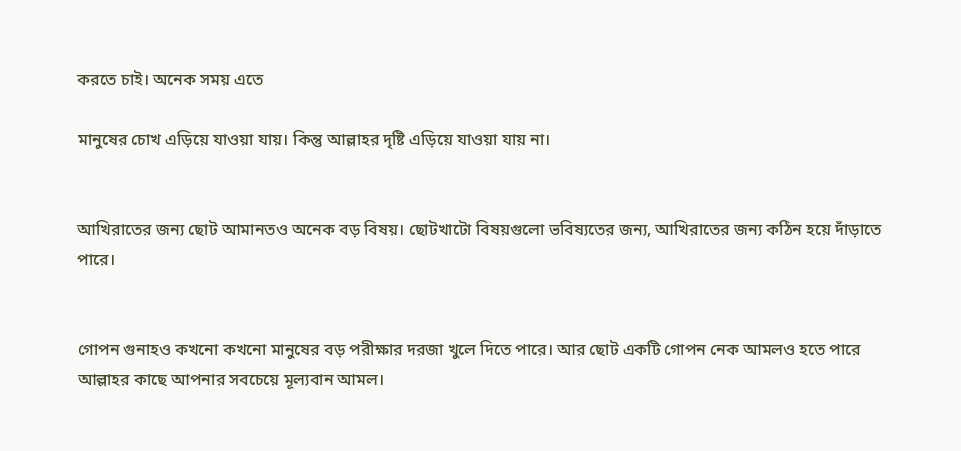করতে চাই। অনেক সময় এতে

মানুষের চোখ এড়িয়ে যাওয়া যায়। কিন্তু আল্লাহর দৃষ্টি এড়িয়ে যাওয়া যায় না।


আখিরাতের জন্য ছোট আমানতও অনেক বড় বিষয়। ছোটখাটো বিষয়গুলো ভবিষ্যতের জন্য, আখিরাতের জন্য কঠিন হয়ে দাঁড়াতে পারে।


গোপন গুনাহও কখনো কখনো মানুষের বড় পরীক্ষার দরজা খুলে দিতে পারে। আর ছোট একটি গোপন নেক আমলও হতে পারে আল্লাহর কাছে আপনার সবচেয়ে মূল্যবান আমল।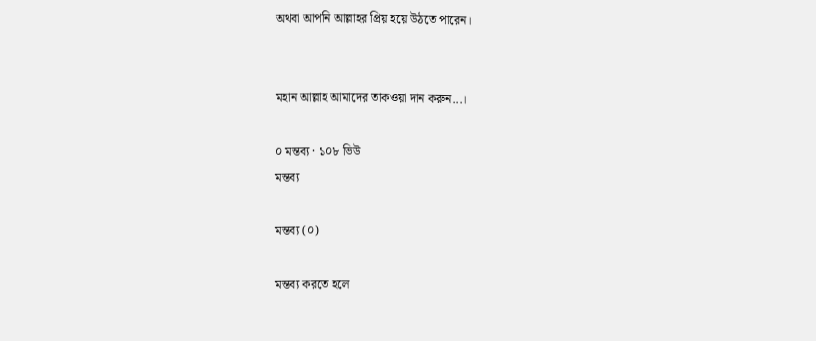অথবা আপনি আল্লাহর প্রিয় হয়ে উঠতে পারেন।


মহান আল্লাহ আমাদের তাকওয়া দান করুন...।

০ মন্তব্য · ১০৮ ভিউ
মন্তব্য

মন্তব্য (০)

মন্তব্য করতে হলে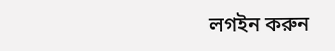লগইন করুন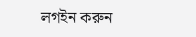লগইন করুন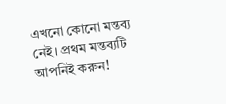এখনো কোনো মন্তব্য নেই। প্রথম মন্তব্যটি আপনিই করুন!